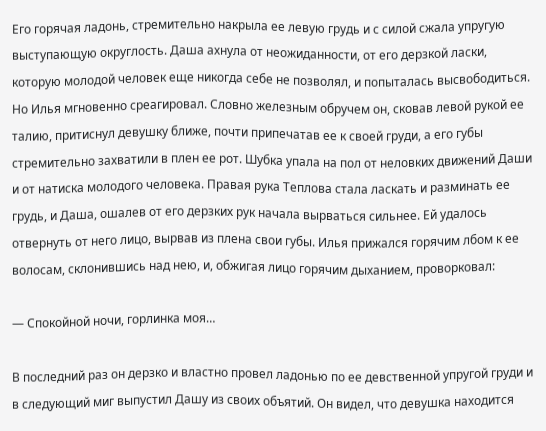Его горячая ладонь, стремительно накрыла ее левую грудь и с силой сжала упругую выступающую округлость. Даша ахнула от неожиданности, от его дерзкой ласки, которую молодой человек еще никогда себе не позволял, и попыталась высвободиться. Но Илья мгновенно среагировал. Словно железным обручем он, сковав левой рукой ее талию, притиснул девушку ближе, почти припечатав ее к своей груди, а его губы стремительно захватили в плен ее рот. Шубка упала на пол от неловких движений Даши и от натиска молодого человека. Правая рука Теплова стала ласкать и разминать ее грудь, и Даша, ошалев от его дерзких рук начала вырваться сильнее. Ей удалось отвернуть от него лицо, вырвав из плена свои губы. Илья прижался горячим лбом к ее волосам, склонившись над нею, и, обжигая лицо горячим дыханием, проворковал:

— Спокойной ночи, горлинка моя…

В последний раз он дерзко и властно провел ладонью по ее девственной упругой груди и в следующий миг выпустил Дашу из своих объятий. Он видел, что девушка находится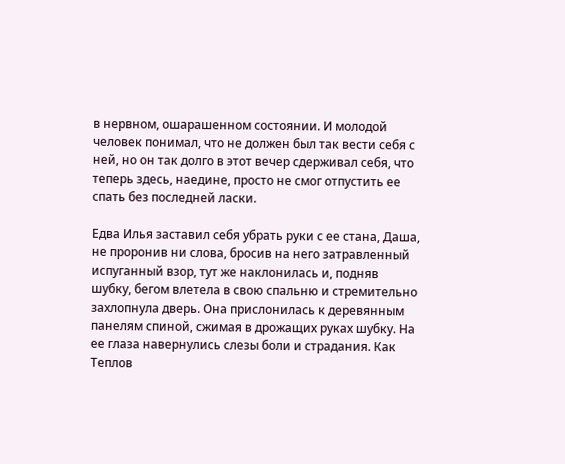в нервном, ошарашенном состоянии. И молодой человек понимал, что не должен был так вести себя с ней, но он так долго в этот вечер сдерживал себя, что теперь здесь, наедине, просто не смог отпустить ее спать без последней ласки.

Едва Илья заставил себя убрать руки с ее стана, Даша, не проронив ни слова, бросив на него затравленный испуганный взор, тут же наклонилась и, подняв шубку, бегом влетела в свою спальню и стремительно захлопнула дверь. Она прислонилась к деревянным панелям спиной, сжимая в дрожащих руках шубку. На ее глаза навернулись слезы боли и страдания. Как Теплов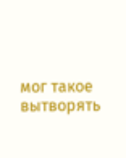мог такое вытворять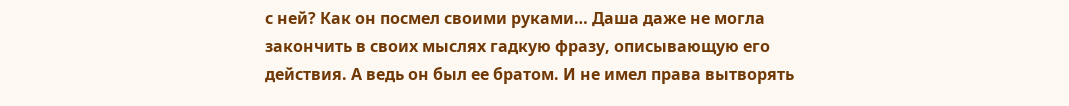с ней? Как он посмел своими руками… Даша даже не могла закончить в своих мыслях гадкую фразу, описывающую его действия. А ведь он был ее братом. И не имел права вытворять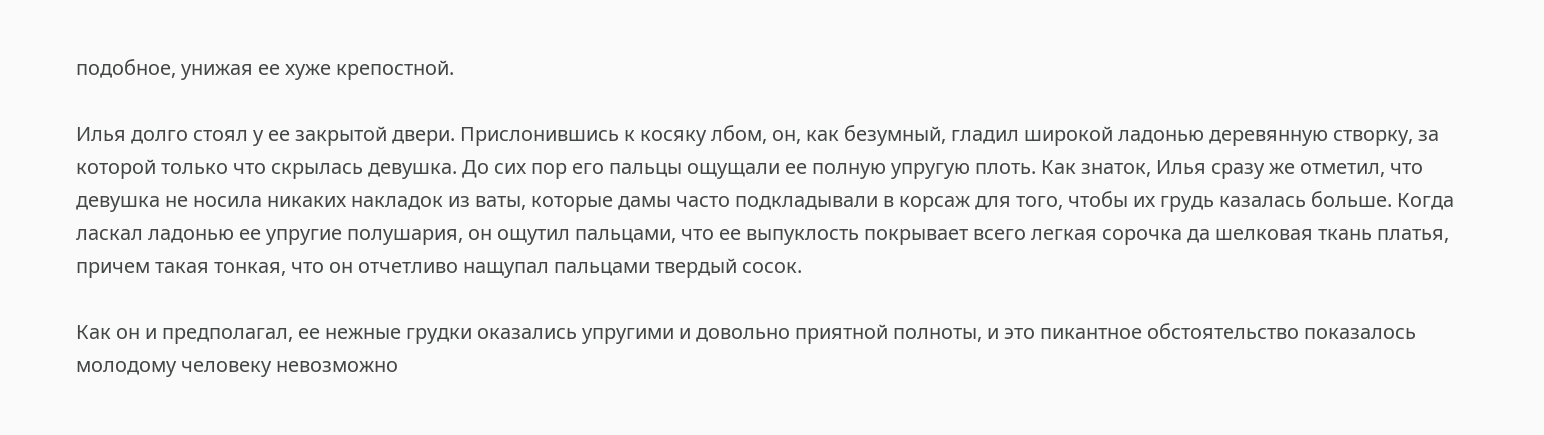подобное, унижая ее хуже крепостной.

Илья долго стоял у ее закрытой двери. Прислонившись к косяку лбом, он, как безумный, гладил широкой ладонью деревянную створку, за которой только что скрылась девушка. До сих пор его пальцы ощущали ее полную упругую плоть. Как знаток, Илья сразу же отметил, что девушка не носила никаких накладок из ваты, которые дамы часто подкладывали в корсаж для того, чтобы их грудь казалась больше. Когда ласкал ладонью ее упругие полушария, он ощутил пальцами, что ее выпуклость покрывает всего легкая сорочка да шелковая ткань платья, причем такая тонкая, что он отчетливо нащупал пальцами твердый сосок.

Как он и предполагал, ее нежные грудки оказались упругими и довольно приятной полноты, и это пикантное обстоятельство показалось молодому человеку невозможно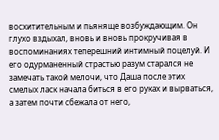восхитительным и пьяняще возбуждающим. Он глухо вздыхал, вновь и вновь прокручивая в воспоминаниях теперешний интимный поцелуй. И его одурманенный страстью разум старался не замечать такой мелочи, что Даша после этих смелых ласк начала биться в его руках и вырваться, а затем почти сбежала от него,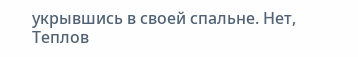укрывшись в своей спальне. Нет, Теплов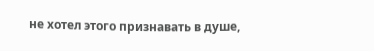не хотел этого признавать в душе,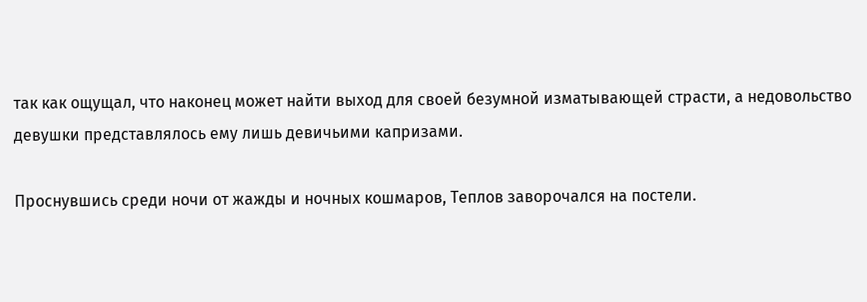так как ощущал, что наконец может найти выход для своей безумной изматывающей страсти, а недовольство девушки представлялось ему лишь девичьими капризами.

Проснувшись среди ночи от жажды и ночных кошмаров, Теплов заворочался на постели.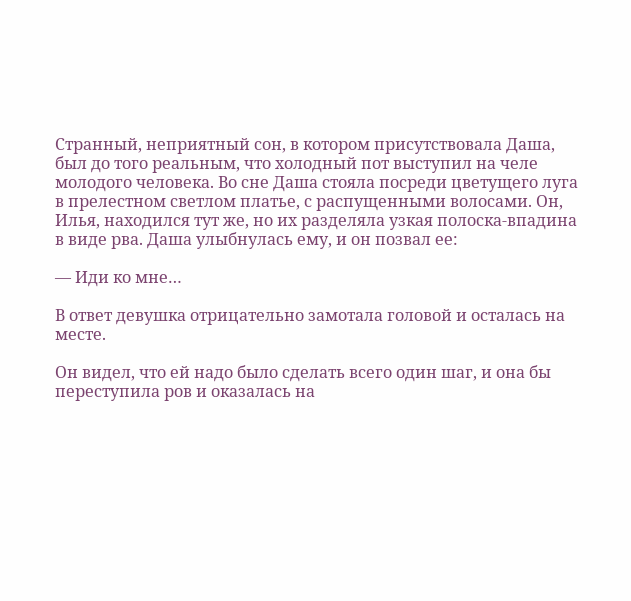Странный, неприятный сон, в котором присутствовала Даша, был до того реальным, что холодный пот выступил на челе молодого человека. Во сне Даша стояла посреди цветущего луга в прелестном светлом платье, с распущенными волосами. Он, Илья, находился тут же, но их разделяла узкая полоска-впадина в виде рва. Даша улыбнулась ему, и он позвал ее:

— Иди ко мне…

В ответ девушка отрицательно замотала головой и осталась на месте.

Он видел, что ей надо было сделать всего один шаг, и она бы переступила ров и оказалась на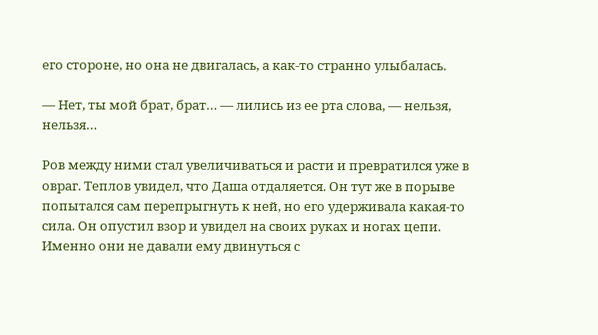его стороне, но она не двигалась, а как-то странно улыбалась.

— Нет, ты мой брат, брат… — лились из ее рта слова, — нельзя, нельзя…

Ров между ними стал увеличиваться и расти и превратился уже в овраг. Теплов увидел, что Даша отдаляется. Он тут же в порыве попытался сам перепрыгнуть к ней, но его удерживала какая-то сила. Он опустил взор и увидел на своих руках и ногах цепи. Именно они не давали ему двинуться с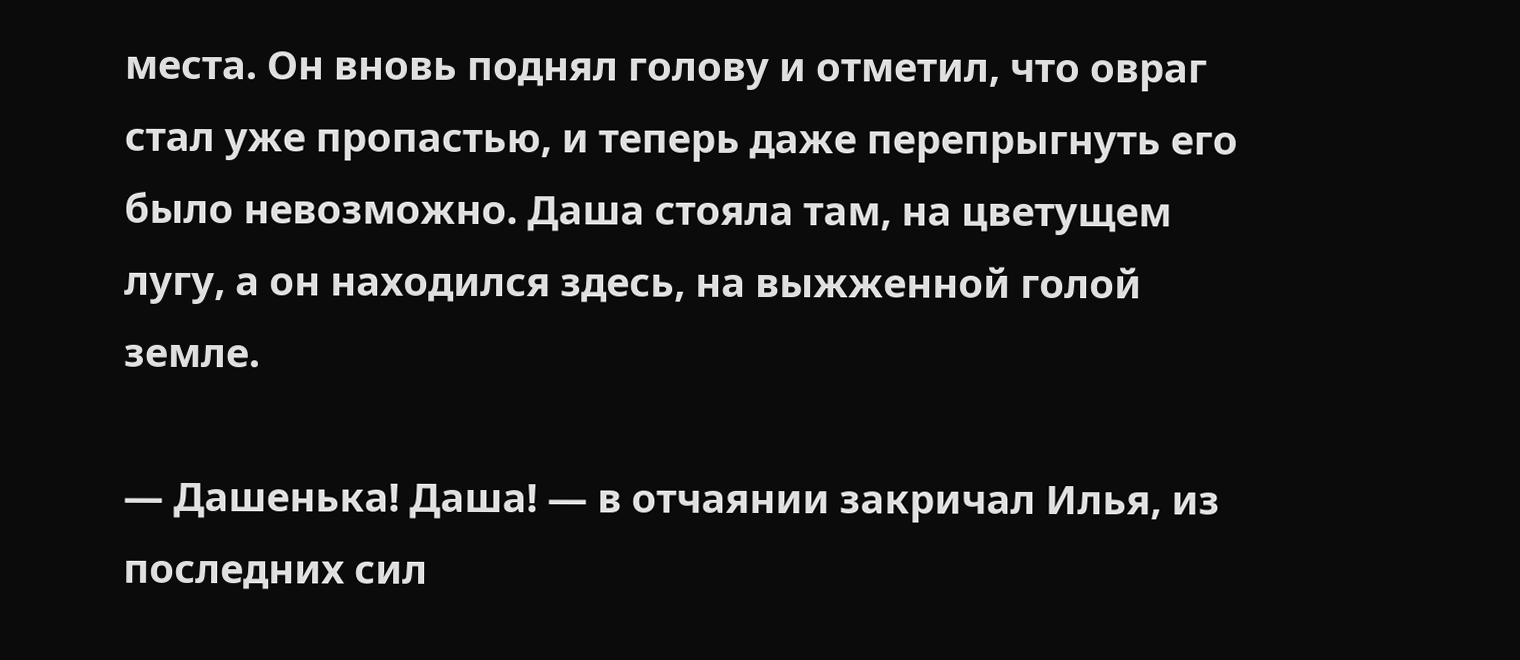места. Он вновь поднял голову и отметил, что овраг стал уже пропастью, и теперь даже перепрыгнуть его было невозможно. Даша стояла там, на цветущем лугу, а он находился здесь, на выжженной голой земле.

— Дашенька! Даша! — в отчаянии закричал Илья, из последних сил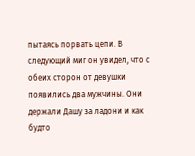пытаясь порвать цепи. В следующий миг он увидел, что с обеих сторон от девушки появились два мужчины. Они держали Дашу за ладони и как будто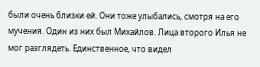были очень близки ей. Они тоже улыбались, смотря на его мучения. Один из них был Михайлов. Лица второго Илья не мог разглядеть. Единственное, что видел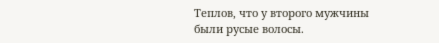Теплов, что у второго мужчины были русые волосы.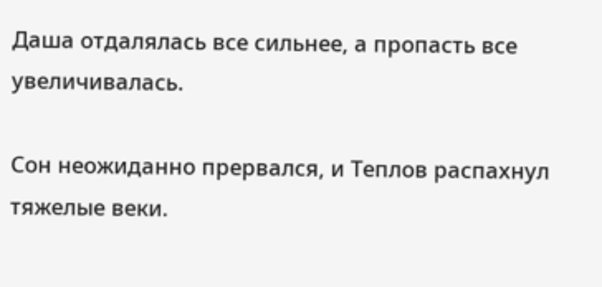Даша отдалялась все сильнее, а пропасть все увеличивалась.

Сон неожиданно прервался, и Теплов распахнул тяжелые веки.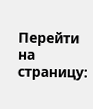Перейти на страницу: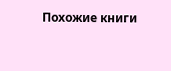Похожие книги